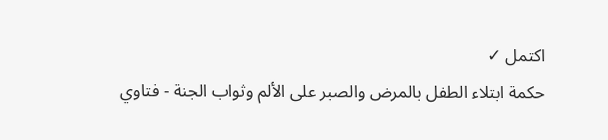اكتمل ✓
حكمة ابتلاء الطفل بالمرض والصبر على الألم وثواب الجنة - فتاوي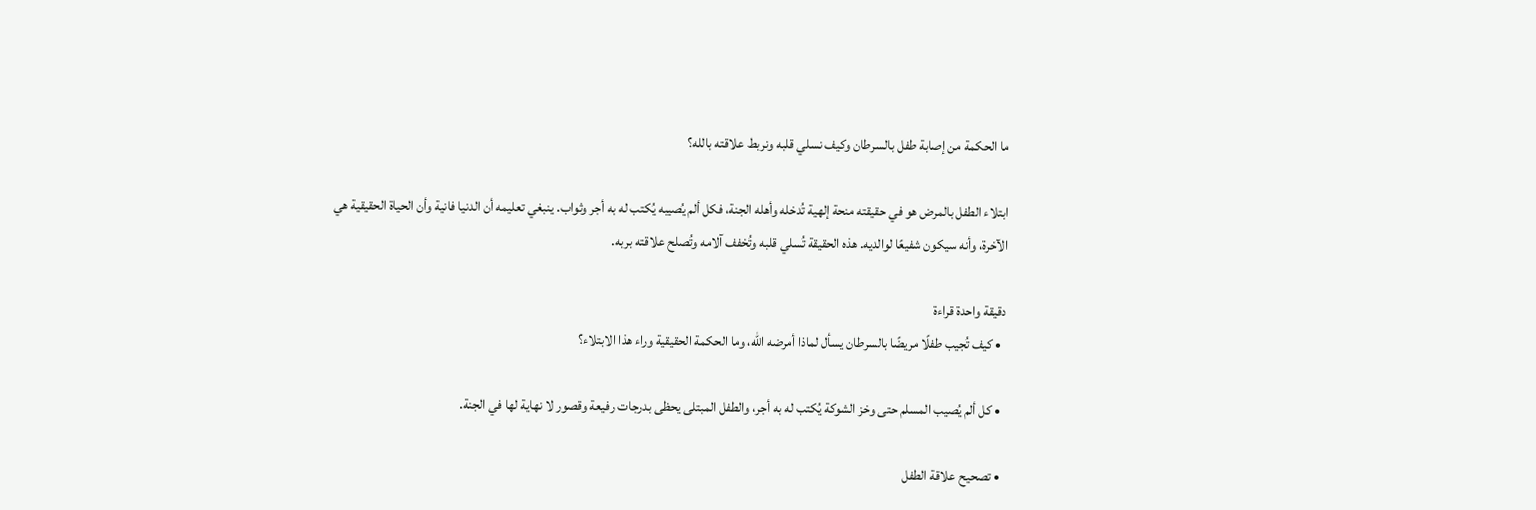ما الحكمة من إصابة طفل بالسرطان وكيف نسلي قلبه ونربط علاقته بالله؟

ابتلاء الطفل بالمرض هو في حقيقته منحة إلهية تُدخله وأهله الجنة، فكل ألم يُصيبه يُكتب له به أجر وثواب. ينبغي تعليمه أن الدنيا فانية وأن الحياة الحقيقية هي الآخرة، وأنه سيكون شفيعًا لوالديه. هذه الحقيقة تُسلي قلبه وتُخفف آلامه وتُصلح علاقته بربه.

دقيقة واحدة قراءة
  • كيف تُجيب طفلًا مريضًا بالسرطان يسأل لماذا أمرضه الله، وما الحكمة الحقيقية وراء هذا الابتلاء؟

  • كل ألم يُصيب المسلم حتى وخز الشوكة يُكتب له به أجر، والطفل المبتلى يحظى بدرجات رفيعة وقصور لا نهاية لها في الجنة.

  • تصحيح علاقة الطفل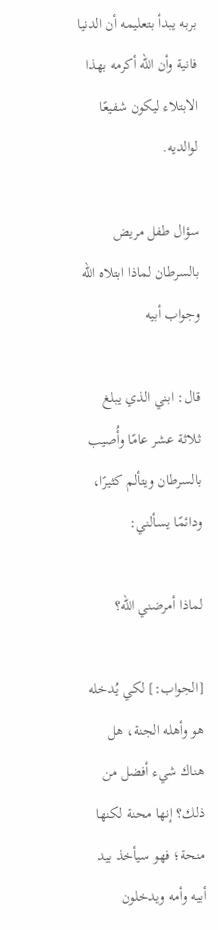بربه يبدأ بتعليمه أن الدنيا فانية وأن الله أكرمه بهذا الابتلاء ليكون شفيعًا لوالديه.

سؤال طفل مريض بالسرطان لماذا ابتلاه الله وجواب أبيه

قال: ابني الذي يبلغ ثلاثة عشر عامًا وأُصيب بالسرطان ويتألم كثيرًا، ودائمًا يسألني:

لماذا أمرضني الله؟

[الجواب:] لكي يُدخله هو وأهله الجنة، هل هناك شيء أفضل من ذلك؟ إنها محنة لكنها منحة؛ فهو سيأخذ بيد أبيه وأمه ويدخلون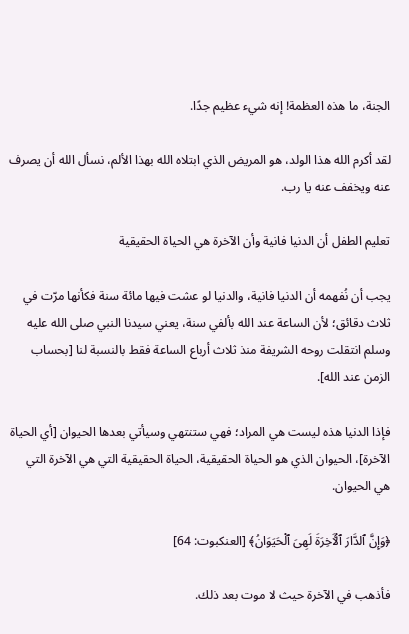الجنة، ما هذه العظمة! إنه شيء عظيم جدًا.

لقد أكرم الله هذا الولد، هو المريض الذي ابتلاه الله بهذا الألم، نسأل الله أن يصرف عنه ويخفف عنه يا رب.

تعليم الطفل أن الدنيا فانية وأن الآخرة هي الحياة الحقيقية

يجب أن نُفهمه أن الدنيا فانية، والدنيا لو عشت فيها مائة سنة فكأنها مرّت في ثلاث دقائق؛ لأن الساعة عند الله بألفي سنة، يعني سيدنا النبي صلى الله عليه وسلم انتقلت روحه الشريفة منذ ثلاث أرباع الساعة فقط بالنسبة لنا [بحساب الزمن عند الله].

فإذا الدنيا هذه ليست هي المراد؛ فهي ستنتهي وسيأتي بعدها الحيوان [أي الحياة الآخرة]، الحيوان الذي هو الحياة الحقيقية، الحياة الحقيقية التي هي الآخرة التي هي الحيوان.

﴿وَإِنَّ ٱلدَّارَ ٱلْـَٔاخِرَةَ لَهِىَ ٱلْحَيَوَانُ﴾ [العنكبوت: 64]

فأذهب في الآخرة حيث لا موت بعد ذلك.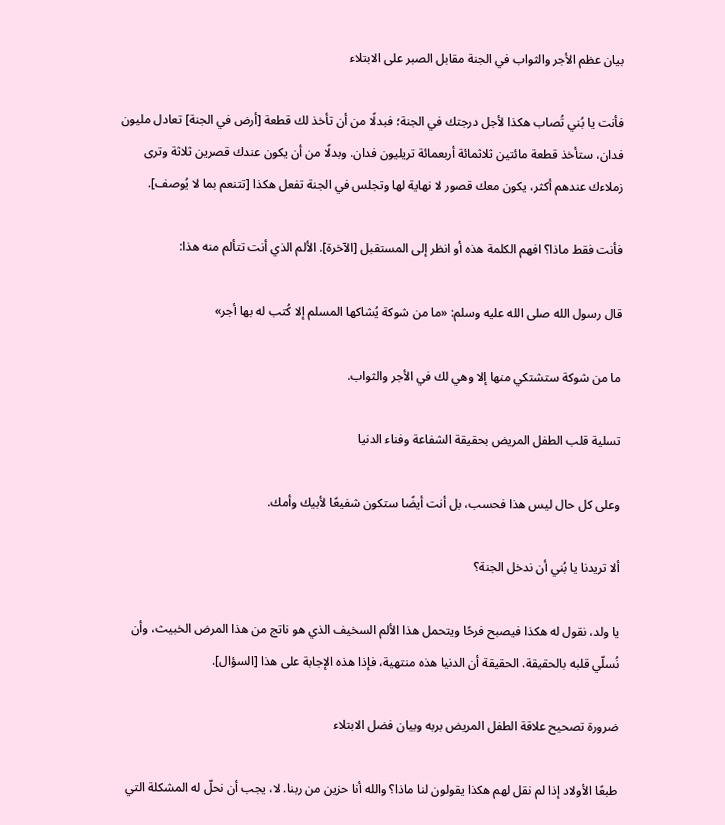بيان عظم الأجر والثواب في الجنة مقابل الصبر على الابتلاء

فأنت يا بُني تُصاب هكذا لأجل درجتك في الجنة؛ فبدلًا من أن تأخذ لك قطعة [أرض في الجنة] تعادل مليون فدان، ستأخذ قطعة مائتين ثلاثمائة أربعمائة تريليون فدان. وبدلًا من أن يكون عندك قصرين ثلاثة وترى زملاءك عندهم أكثر، يكون معك قصور لا نهاية لها وتجلس في الجنة تفعل هكذا [تتنعم بما لا يُوصف].

فأنت فقط ماذا؟ افهم الكلمة هذه أو انظر إلى المستقبل [الآخرة]. الألم الذي أنت تتألم منه هذا:

قال رسول الله صلى الله عليه وسلم: «ما من شوكة يُشاكها المسلم إلا كُتب له بها أجر»

ما من شوكة ستشتكي منها إلا وهي لك في الأجر والثواب.

تسلية قلب الطفل المريض بحقيقة الشفاعة وفناء الدنيا

وعلى كل حال ليس هذا فحسب، بل أنت أيضًا ستكون شفيعًا لأبيك وأمك.

ألا تريدنا يا بُني أن ندخل الجنة؟

يا ولد، نقول له هكذا فيصبح فرحًا ويتحمل هذا الألم السخيف الذي هو ناتج من هذا المرض الخبيث، وأن نُسلّي قلبه بالحقيقة. الحقيقة أن الدنيا هذه منتهية، فإذا هذه الإجابة على هذا [السؤال].

ضرورة تصحيح علاقة الطفل المريض بربه وبيان فضل الابتلاء

طبعًا الأولاد إذا لم نقل لهم هكذا يقولون لنا ماذا؟ والله أنا حزين من ربنا. لا، يجب أن نحلّ له المشكلة التي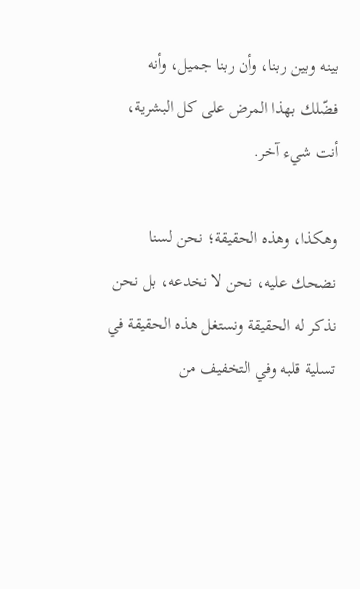بينه وبين ربنا، وأن ربنا جميل، وأنه فضّلك بهذا المرض على كل البشرية، أنت شيء آخر.

وهكذا، وهذه الحقيقة؛ نحن لسنا نضحك عليه، نحن لا نخدعه، بل نحن نذكر له الحقيقة ونستغل هذه الحقيقة في تسلية قلبه وفي التخفيف من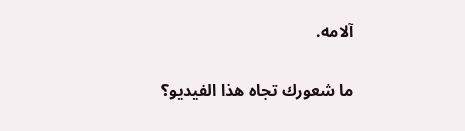آلامه.

ما شعورك تجاه هذا الفيديو؟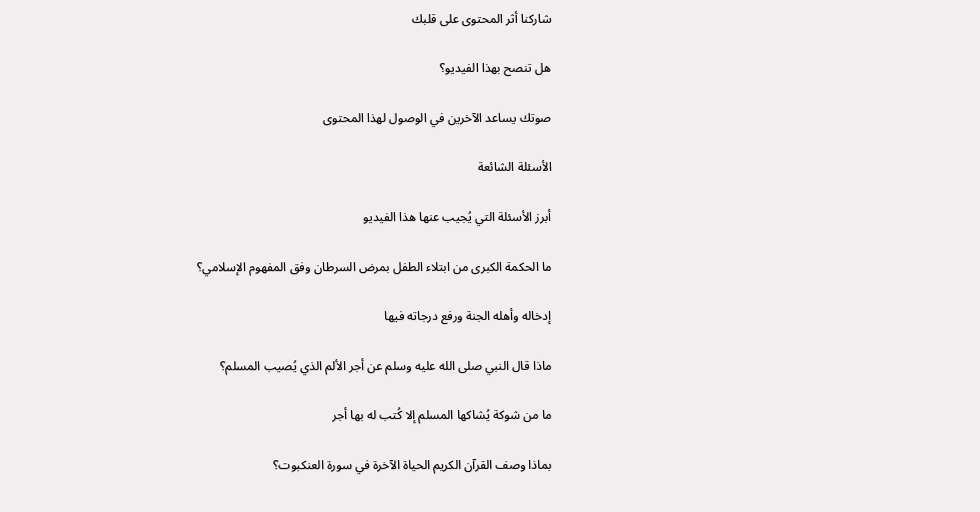شاركنا أثر المحتوى على قلبك

هل تنصح بهذا الفيديو؟

صوتك يساعد الآخرين في الوصول لهذا المحتوى

الأسئلة الشائعة

أبرز الأسئلة التي يُجيب عنها هذا الفيديو

ما الحكمة الكبرى من ابتلاء الطفل بمرض السرطان وفق المفهوم الإسلامي؟

إدخاله وأهله الجنة ورفع درجاته فيها

ماذا قال النبي صلى الله عليه وسلم عن أجر الألم الذي يُصيب المسلم؟

ما من شوكة يُشاكها المسلم إلا كُتب له بها أجر

بماذا وصف القرآن الكريم الحياة الآخرة في سورة العنكبوت؟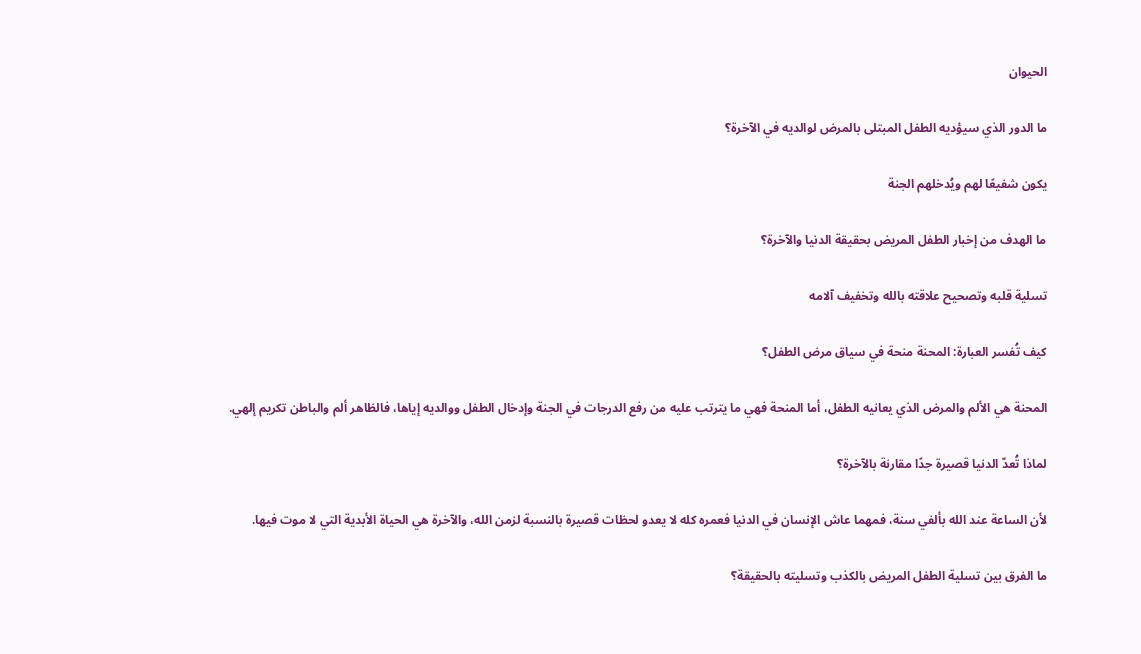الحيوان

ما الدور الذي سيؤديه الطفل المبتلى بالمرض لوالديه في الآخرة؟

يكون شفيعًا لهم ويُدخلهم الجنة

ما الهدف من إخبار الطفل المريض بحقيقة الدنيا والآخرة؟

تسلية قلبه وتصحيح علاقته بالله وتخفيف آلامه

كيف تُفسر العبارة: المحنة منحة في سياق مرض الطفل؟

المحنة هي الألم والمرض الذي يعانيه الطفل، أما المنحة فهي ما يترتب عليه من رفع الدرجات في الجنة وإدخال الطفل ووالديه إياها، فالظاهر ألم والباطن تكريم إلهي.

لماذا تُعدّ الدنيا قصيرة جدًا مقارنة بالآخرة؟

لأن الساعة عند الله بألفي سنة، فمهما عاش الإنسان في الدنيا فعمره كله لا يعدو لحظات قصيرة بالنسبة لزمن الله، والآخرة هي الحياة الأبدية التي لا موت فيها.

ما الفرق بين تسلية الطفل المريض بالكذب وتسليته بالحقيقة؟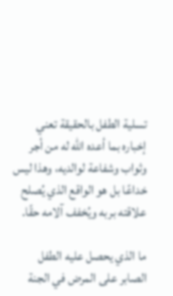تسلية الطفل بالحقيقة تعني إخباره بما أعده الله له من أجر وثواب وشفاعة لوالديه، وهذا ليس خداعًا بل هو الواقع الذي يُصلح علاقته بربه ويُخفف آلامه حقًا.

ما الذي يحصل عليه الطفل الصابر على المرض في الجنة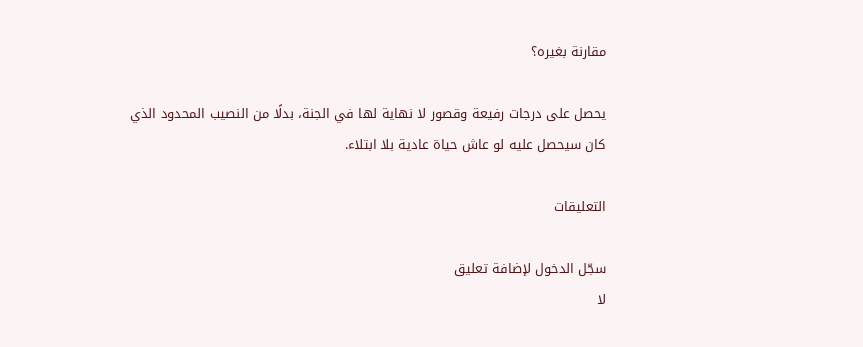مقارنة بغيره؟

يحصل على درجات رفيعة وقصور لا نهاية لها في الجنة، بدلًا من النصيب المحدود الذي كان سيحصل عليه لو عاش حياة عادية بلا ابتلاء.

التعليقات

سجّل الدخول لإضافة تعليق
لا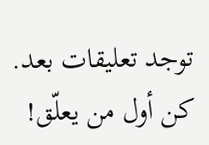توجد تعليقات بعد. كن أول من يعلّق!